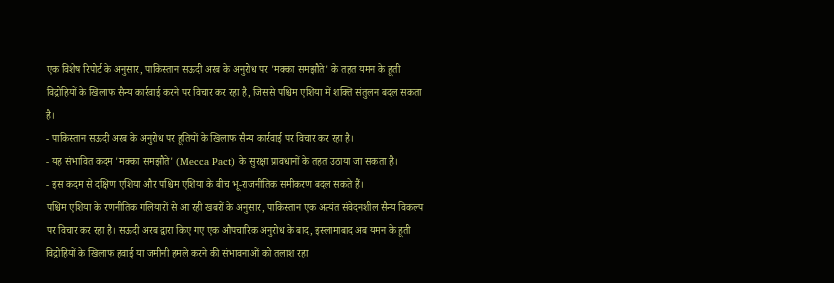एक विशेष रिपोर्ट के अनुसार, पाकिस्तान सऊदी अरब के अनुरोध पर 'मक्का समझौते' के तहत यमन के हूती विद्रोहियों के खिलाफ सैन्य कार्रवाई करने पर विचार कर रहा है, जिससे पश्चिम एशिया में शक्ति संतुलन बदल सकता है।
- पाकिस्तान सऊदी अरब के अनुरोध पर हूतियों के खिलाफ सैन्य कार्रवाई पर विचार कर रहा है।
- यह संभावित कदम 'मक्का समझौते' (Mecca Pact) के सुरक्षा प्रावधानों के तहत उठाया जा सकता है।
- इस कदम से दक्षिण एशिया और पश्चिम एशिया के बीच भू-राजनीतिक समीकरण बदल सकते हैं।
पश्चिम एशिया के रणनीतिक गलियारों से आ रही खबरों के अनुसार, पाकिस्तान एक अत्यंत संवेदनशील सैन्य विकल्प पर विचार कर रहा है। सऊदी अरब द्वारा किए गए एक औपचारिक अनुरोध के बाद, इस्लामाबाद अब यमन के हूती विद्रोहियों के खिलाफ हवाई या जमीनी हमले करने की संभावनाओं को तलाश रहा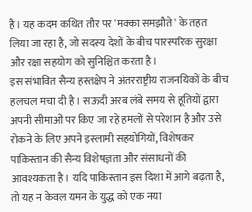है। यह कदम कथित तौर पर 'मक्का समझौते' के तहत लिया जा रहा है, जो सदस्य देशों के बीच पारस्परिक सुरक्षा और रक्षा सहयोग को सुनिश्चित करता है।
इस संभावित सैन्य हस्तक्षेप ने अंतरराष्ट्रीय राजनयिकों के बीच हलचल मचा दी है। सऊदी अरब लंबे समय से हूतियों द्वारा अपनी सीमाओं पर किए जा रहे हमलों से परेशान है और उसे रोकने के लिए अपने इस्लामी सहयोगियों, विशेषकर पाकिस्तान की सैन्य विशेषज्ञता और संसाधनों की आवश्यकता है। यदि पाकिस्तान इस दिशा में आगे बढ़ता है, तो यह न केवल यमन के युद्ध को एक नया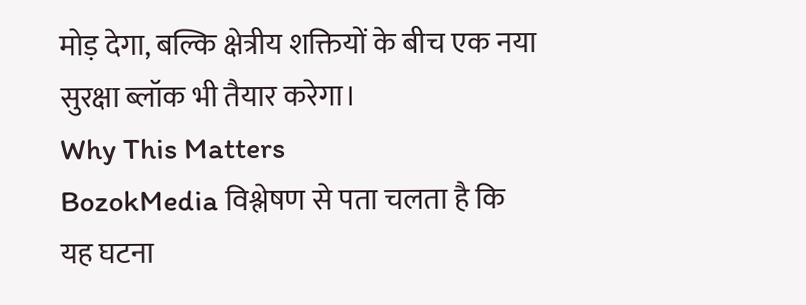मोड़ देगा, बल्कि क्षेत्रीय शक्तियों के बीच एक नया सुरक्षा ब्लॉक भी तैयार करेगा।
Why This Matters
BozokMedia विश्लेषण से पता चलता है कि यह घटना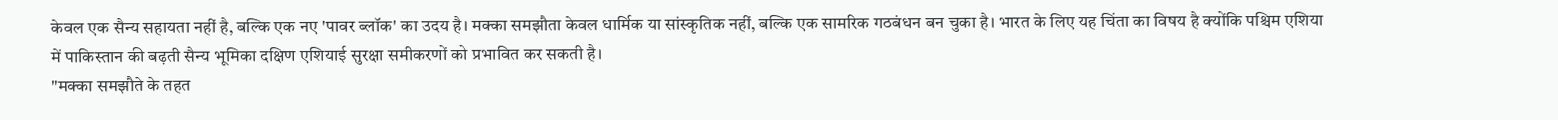केवल एक सैन्य सहायता नहीं है, बल्कि एक नए 'पावर ब्लॉक' का उदय है। मक्का समझौता केवल धार्मिक या सांस्कृतिक नहीं, बल्कि एक सामरिक गठबंधन बन चुका है। भारत के लिए यह चिंता का विषय है क्योंकि पश्चिम एशिया में पाकिस्तान की बढ़ती सैन्य भूमिका दक्षिण एशियाई सुरक्षा समीकरणों को प्रभावित कर सकती है।
"मक्का समझौते के तहत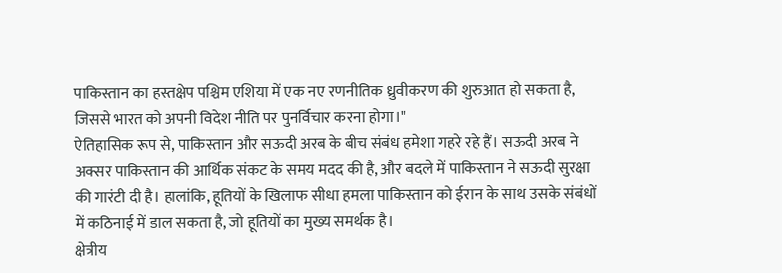पाकिस्तान का हस्तक्षेप पश्चिम एशिया में एक नए रणनीतिक ध्रुवीकरण की शुरुआत हो सकता है, जिससे भारत को अपनी विदेश नीति पर पुनर्विचार करना होगा।"
ऐतिहासिक रूप से, पाकिस्तान और सऊदी अरब के बीच संबंध हमेशा गहरे रहे हैं। सऊदी अरब ने अक्सर पाकिस्तान की आर्थिक संकट के समय मदद की है, और बदले में पाकिस्तान ने सऊदी सुरक्षा की गारंटी दी है। हालांकि, हूतियों के खिलाफ सीधा हमला पाकिस्तान को ईरान के साथ उसके संबंधों में कठिनाई में डाल सकता है, जो हूतियों का मुख्य समर्थक है।
क्षेत्रीय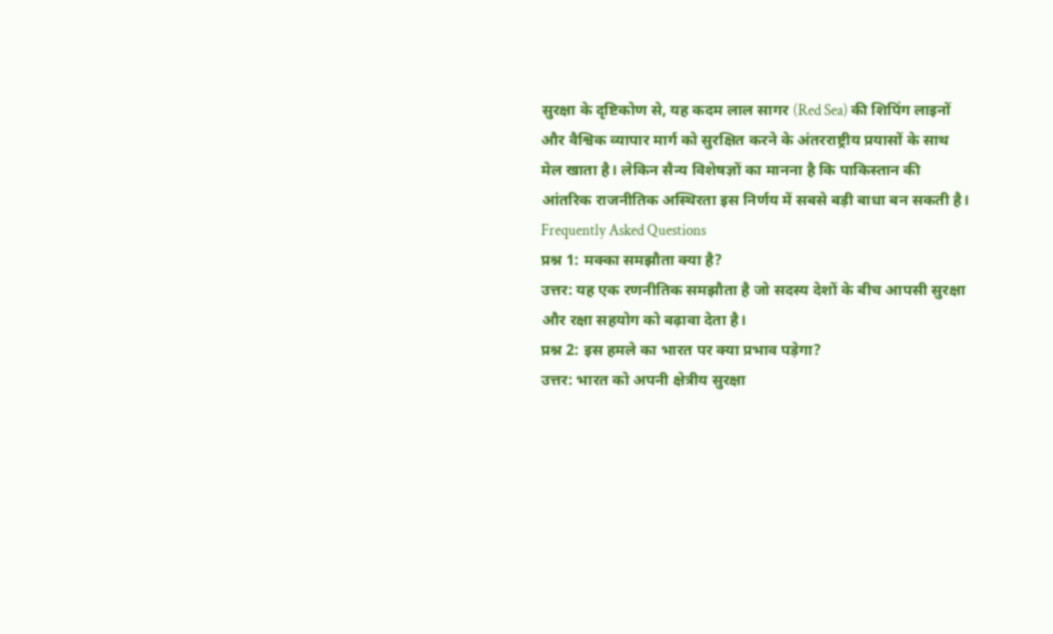सुरक्षा के दृष्टिकोण से, यह कदम लाल सागर (Red Sea) की शिपिंग लाइनों और वैश्विक व्यापार मार्ग को सुरक्षित करने के अंतरराष्ट्रीय प्रयासों के साथ मेल खाता है। लेकिन सैन्य विशेषज्ञों का मानना है कि पाकिस्तान की आंतरिक राजनीतिक अस्थिरता इस निर्णय में सबसे बड़ी बाधा बन सकती है।
Frequently Asked Questions
प्रश्न 1: मक्का समझौता क्या है?
उत्तर: यह एक रणनीतिक समझौता है जो सदस्य देशों के बीच आपसी सुरक्षा और रक्षा सहयोग को बढ़ावा देता है।
प्रश्न 2: इस हमले का भारत पर क्या प्रभाव पड़ेगा?
उत्तर: भारत को अपनी क्षेत्रीय सुरक्षा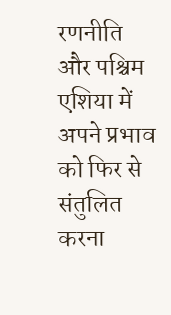रणनीति और पश्चिम एशिया में अपने प्रभाव को फिर से संतुलित करना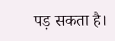पड़ सकता है।